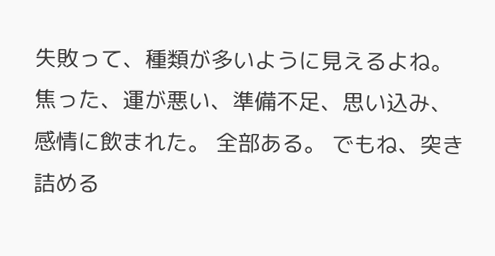失敗って、種類が多いように見えるよね。 焦った、運が悪い、準備不足、思い込み、感情に飲まれた。 全部ある。 でもね、突き詰める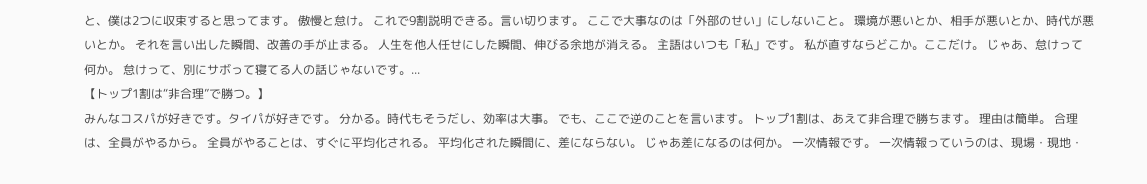と、僕は2つに収束すると思ってます。 傲慢と怠け。 これで9割説明できる。言い切ります。 ここで大事なのは「外部のせい」にしないこと。 環境が悪いとか、相手が悪いとか、時代が悪いとか。 それを言い出した瞬間、改善の手が止まる。 人生を他人任せにした瞬間、伸びる余地が消える。 主語はいつも「私」です。 私が直すならどこか。ここだけ。 じゃあ、怠けって何か。 怠けって、別にサボって寝てる人の話じゃないです。...
【トップ1割は“非合理”で勝つ。】
みんなコスパが好きです。タイパが好きです。 分かる。時代もそうだし、効率は大事。 でも、ここで逆のことを言います。 トップ1割は、あえて非合理で勝ちます。 理由は簡単。 合理は、全員がやるから。 全員がやることは、すぐに平均化される。 平均化された瞬間に、差にならない。 じゃあ差になるのは何か。 一次情報です。 一次情報っていうのは、現場・現地・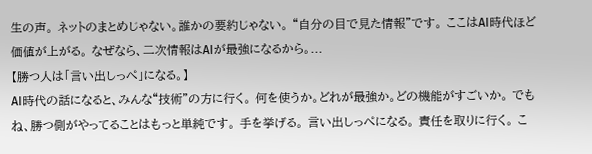生の声。 ネットのまとめじゃない。誰かの要約じゃない。 “自分の目で見た情報”です。 ここはAI時代ほど価値が上がる。 なぜなら、二次情報はAIが最強になるから。...
【勝つ人は「言い出しっぺ」になる。】
AI時代の話になると、みんな“技術”の方に行く。 何を使うか。どれが最強か。どの機能がすごいか。 でもね、勝つ側がやってることはもっと単純です。 手を挙げる。 言い出しっぺになる。 責任を取りに行く。 こ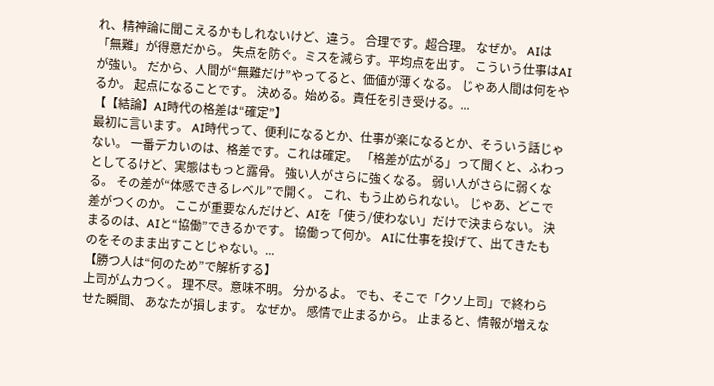れ、精神論に聞こえるかもしれないけど、違う。 合理です。超合理。 なぜか。 AIは「無難」が得意だから。 失点を防ぐ。ミスを減らす。平均点を出す。 こういう仕事はAIが強い。 だから、人間が“無難だけ”やってると、価値が薄くなる。 じゃあ人間は何をやるか。 起点になることです。 決める。始める。責任を引き受ける。...
【【結論】AI時代の格差は“確定”】
最初に言います。 AI時代って、便利になるとか、仕事が楽になるとか、そういう話じゃない。 一番デカいのは、格差です。これは確定。 「格差が広がる」って聞くと、ふわっとしてるけど、実態はもっと露骨。 強い人がさらに強くなる。 弱い人がさらに弱くなる。 その差が“体感できるレベル”で開く。 これ、もう止められない。 じゃあ、どこで差がつくのか。 ここが重要なんだけど、AIを「使う/使わない」だけで決まらない。 決まるのは、AIと“協働”できるかです。 協働って何か。 AIに仕事を投げて、出てきたものをそのまま出すことじゃない。...
【勝つ人は“何のため”で解析する】
上司がムカつく。 理不尽。意味不明。 分かるよ。 でも、そこで「クソ上司」で終わらせた瞬間、 あなたが損します。 なぜか。 感情で止まるから。 止まると、情報が増えな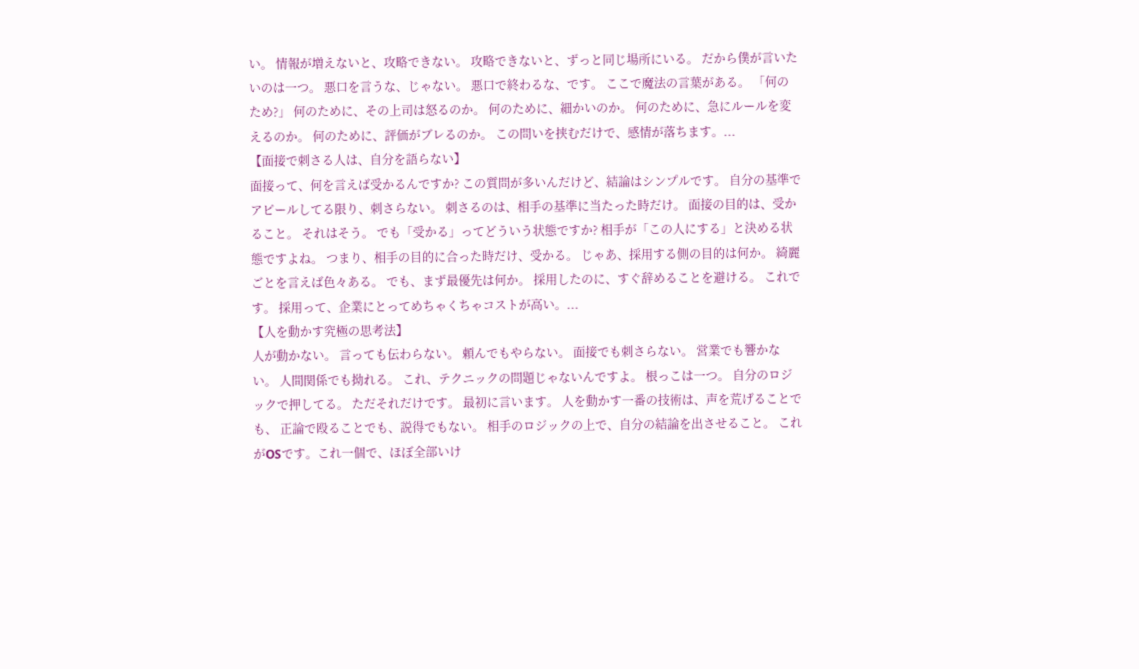い。 情報が増えないと、攻略できない。 攻略できないと、ずっと同じ場所にいる。 だから僕が言いたいのは一つ。 悪口を言うな、じゃない。 悪口で終わるな、です。 ここで魔法の言葉がある。 「何のため?」 何のために、その上司は怒るのか。 何のために、細かいのか。 何のために、急にルールを変えるのか。 何のために、評価がブレるのか。 この問いを挟むだけで、感情が落ちます。...
【面接で刺さる人は、自分を語らない】
面接って、何を言えば受かるんですか? この質問が多いんだけど、結論はシンプルです。 自分の基準でアピールしてる限り、刺さらない。 刺さるのは、相手の基準に当たった時だけ。 面接の目的は、受かること。 それはそう。 でも「受かる」ってどういう状態ですか? 相手が「この人にする」と決める状態ですよね。 つまり、相手の目的に合った時だけ、受かる。 じゃあ、採用する側の目的は何か。 綺麗ごとを言えば色々ある。 でも、まず最優先は何か。 採用したのに、すぐ辞めることを避ける。 これです。 採用って、企業にとってめちゃくちゃコストが高い。...
【人を動かす究極の思考法】
人が動かない。 言っても伝わらない。 頼んでもやらない。 面接でも刺さらない。 営業でも響かない。 人間関係でも拗れる。 これ、テクニックの問題じゃないんですよ。 根っこは一つ。 自分のロジックで押してる。 ただそれだけです。 最初に言います。 人を動かす一番の技術は、声を荒げることでも、 正論で殴ることでも、説得でもない。 相手のロジックの上で、自分の結論を出させること。 これがOSです。これ一個で、ほぼ全部いけ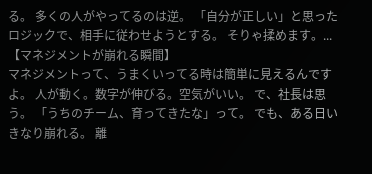る。 多くの人がやってるのは逆。 「自分が正しい」と思ったロジックで、相手に従わせようとする。 そりゃ揉めます。...
【マネジメントが崩れる瞬間】
マネジメントって、うまくいってる時は簡単に見えるんですよ。 人が動く。数字が伸びる。空気がいい。 で、社長は思う。 「うちのチーム、育ってきたな」って。 でも、ある日いきなり崩れる。 離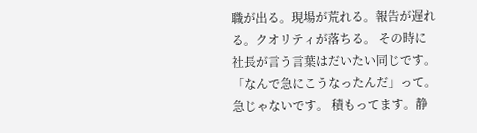職が出る。現場が荒れる。報告が遅れる。クオリティが落ちる。 その時に社長が言う言葉はだいたい同じです。 「なんで急にこうなったんだ」って。 急じゃないです。 積もってます。静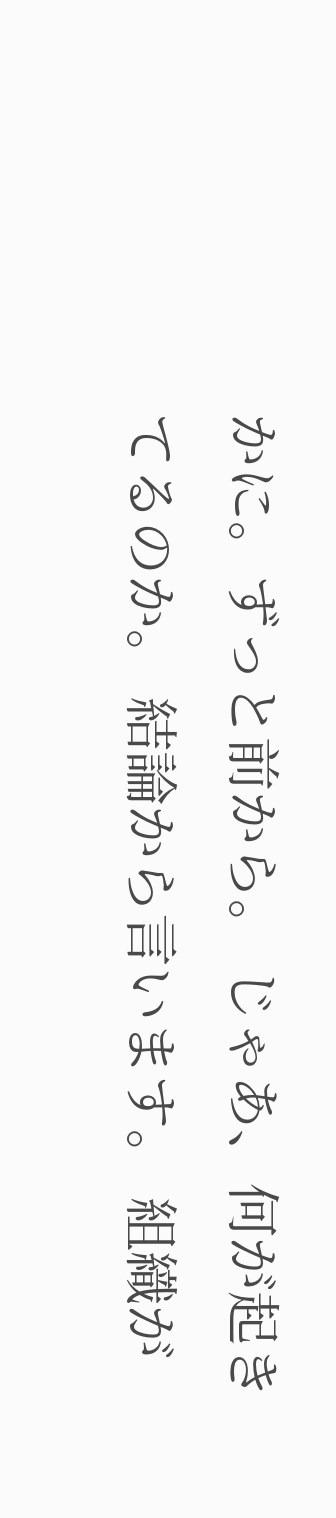かに。ずっと前から。 じゃあ、何が起きてるのか。 結論から言います。 組織が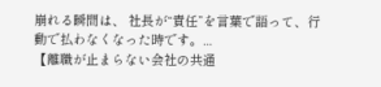崩れる瞬間は、 社長が“責任”を言葉で語って、行動で払わなくなった時です。...
【離職が止まらない会社の共通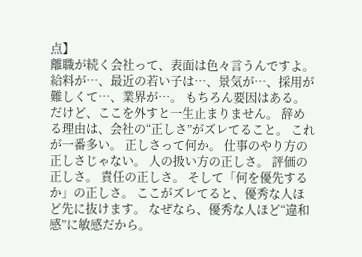点】
離職が続く会社って、表面は色々言うんですよ。 給料が…、最近の若い子は…、景気が…、採用が難しくて…、業界が…。 もちろん要因はある。だけど、ここを外すと一生止まりません。 辞める理由は、会社の“正しさ”がズレてること。 これが一番多い。 正しさって何か。 仕事のやり方の正しさじゃない。 人の扱い方の正しさ。 評価の正しさ。 責任の正しさ。 そして「何を優先するか」の正しさ。 ここがズレてると、優秀な人ほど先に抜けます。 なぜなら、優秀な人ほど“違和感”に敏感だから。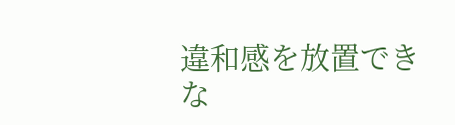違和感を放置できな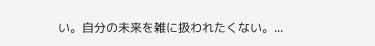い。自分の未来を雑に扱われたくない。...